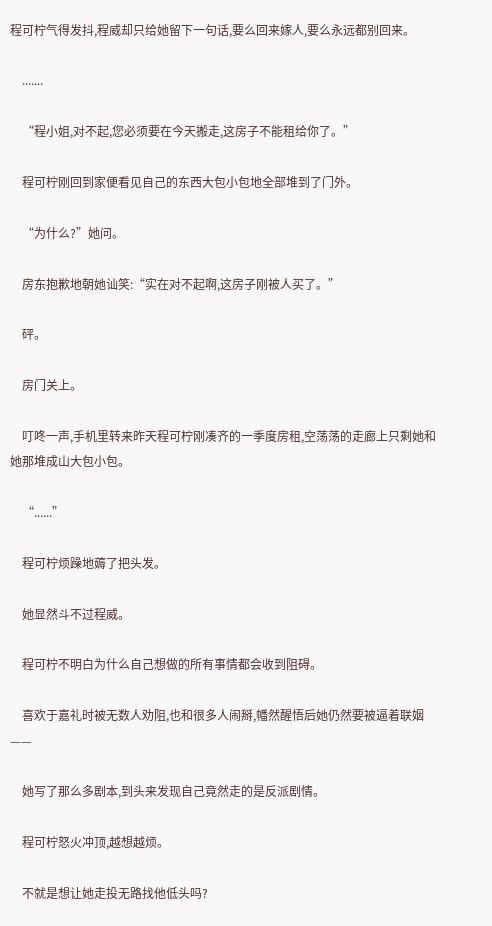程可柠气得发抖,程威却只给她留下一句话,要么回来嫁人,要么永远都别回来。

    .......

    “程小姐,对不起,您必须要在今天搬走,这房子不能租给你了。”

    程可柠刚回到家便看见自己的东西大包小包地全部堆到了门外。

    “为什么?”她问。

    房东抱歉地朝她讪笑:“实在对不起啊,这房子刚被人买了。”

    砰。

    房门关上。

    叮咚一声,手机里转来昨天程可柠刚凑齐的一季度房租,空荡荡的走廊上只剩她和她那堆成山大包小包。

    “......”

    程可柠烦躁地薅了把头发。

    她显然斗不过程威。

    程可柠不明白为什么自己想做的所有事情都会收到阻碍。

    喜欢于嘉礼时被无数人劝阻,也和很多人闹掰,幡然醒悟后她仍然要被逼着联姻——

    她写了那么多剧本,到头来发现自己竟然走的是反派剧情。

    程可柠怒火冲顶,越想越烦。

    不就是想让她走投无路找他低头吗?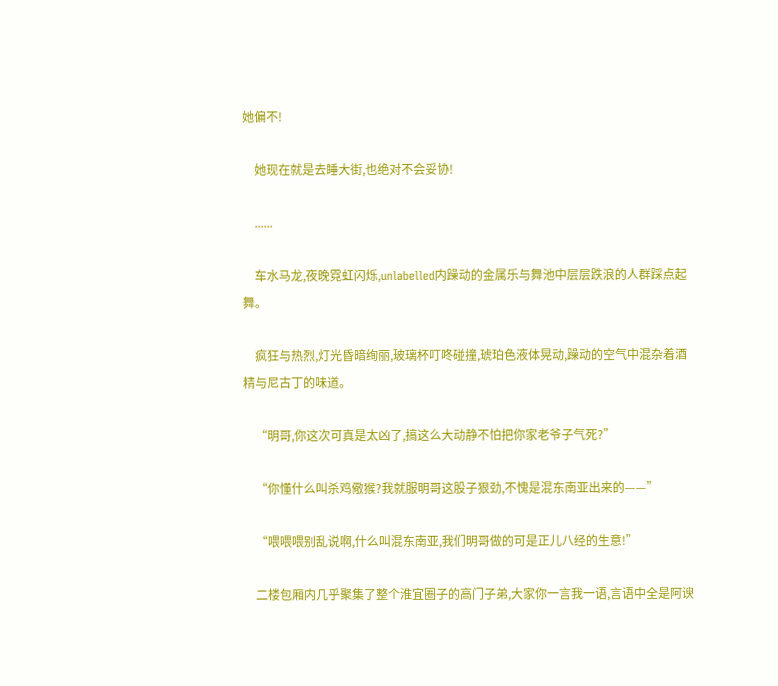她偏不!

    她现在就是去睡大街,也绝对不会妥协!

    ......

    车水马龙,夜晚霓虹闪烁,unlabelled内躁动的金属乐与舞池中层层跌浪的人群踩点起舞。

    疯狂与热烈,灯光昏暗绚丽,玻璃杯叮咚碰撞,琥珀色液体晃动,躁动的空气中混杂着酒精与尼古丁的味道。

    “明哥,你这次可真是太凶了,搞这么大动静不怕把你家老爷子气死?”

    “你懂什么叫杀鸡儆猴?我就服明哥这股子狠劲,不愧是混东南亚出来的——”

    “喂喂喂别乱说啊,什么叫混东南亚,我们明哥做的可是正儿八经的生意!”

    二楼包厢内几乎聚集了整个淮宜圈子的高门子弟,大家你一言我一语,言语中全是阿谀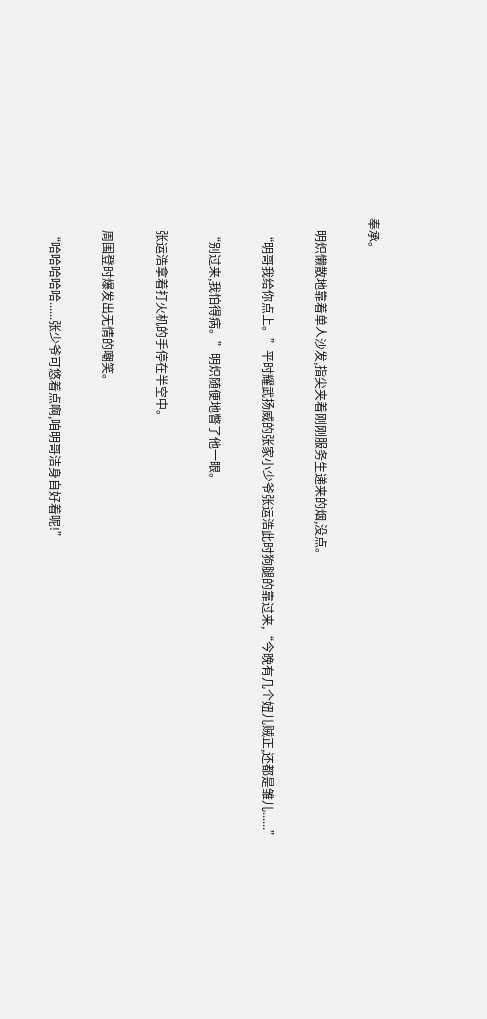奉承。

    明炽懒散地靠着单人沙发,指尖夹着刚刚服务生递来的烟,没点。

    “明哥我给你点上。”平时耀武扬威的张家小少爷张运浩此时狗腿的靠过来,“今晚有几个妞儿贼正,还都是雏儿......”

    “别过来,我怕得病。”明炽随便地瞥了他一眼。

    张运浩拿着打火机的手停在半空中。

    周围登时爆发出无情的嘲笑。

    “哈哈哈哈哈......张少爷可悠着点啊,咱明哥洁身自好着呢!”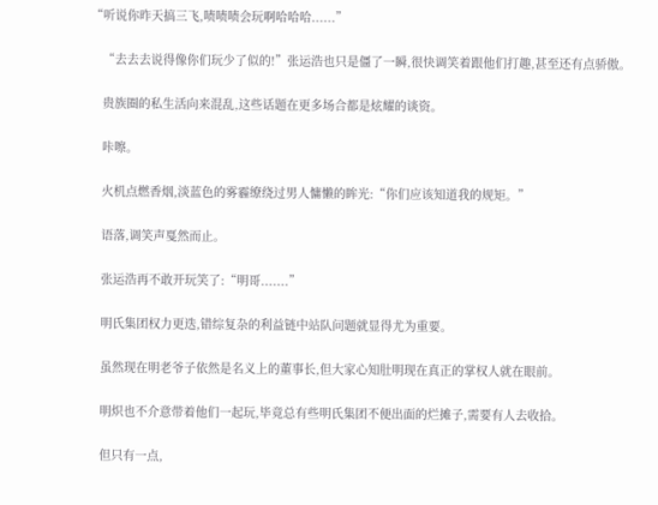“听说你昨天搞三飞,啧啧啧会玩啊哈哈哈......”

    “去去去说得像你们玩少了似的!”张运浩也只是僵了一瞬,很快调笑着跟他们打趣,甚至还有点骄傲。

    贵族圈的私生活向来混乱,这些话题在更多场合都是炫耀的谈资。

    咔嚓。

    火机点燃香烟,淡蓝色的雾霾缭绕过男人慵懒的眸光:“你们应该知道我的规矩。”

    语落,调笑声戛然而止。

    张运浩再不敢开玩笑了:“明哥.......”

    明氏集团权力更迭,错综复杂的利益链中站队问题就显得尤为重要。

    虽然现在明老爷子依然是名义上的董事长,但大家心知肚明现在真正的掌权人就在眼前。

    明炽也不介意带着他们一起玩,毕竟总有些明氏集团不便出面的烂摊子,需要有人去收拾。

    但只有一点,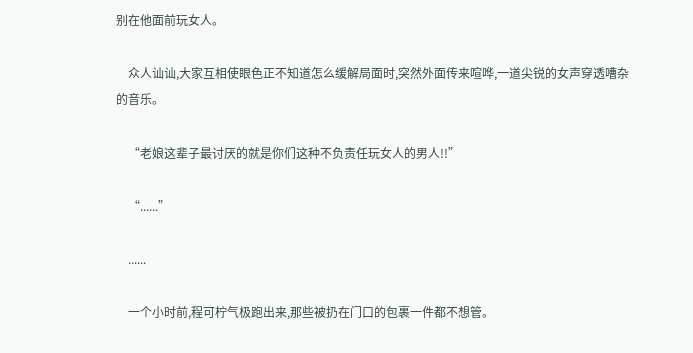别在他面前玩女人。

    众人讪讪,大家互相使眼色正不知道怎么缓解局面时,突然外面传来喧哗,一道尖锐的女声穿透嘈杂的音乐。

    “老娘这辈子最讨厌的就是你们这种不负责任玩女人的男人!!”

    “......”

    ......

    一个小时前,程可柠气极跑出来,那些被扔在门口的包裹一件都不想管。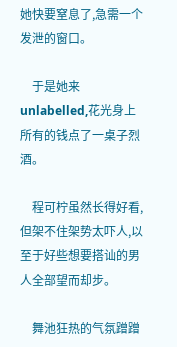她快要窒息了,急需一个发泄的窗口。

    于是她来unlabelled,花光身上所有的钱点了一桌子烈酒。

    程可柠虽然长得好看,但架不住架势太吓人,以至于好些想要搭讪的男人全部望而却步。

    舞池狂热的气氛蹭蹭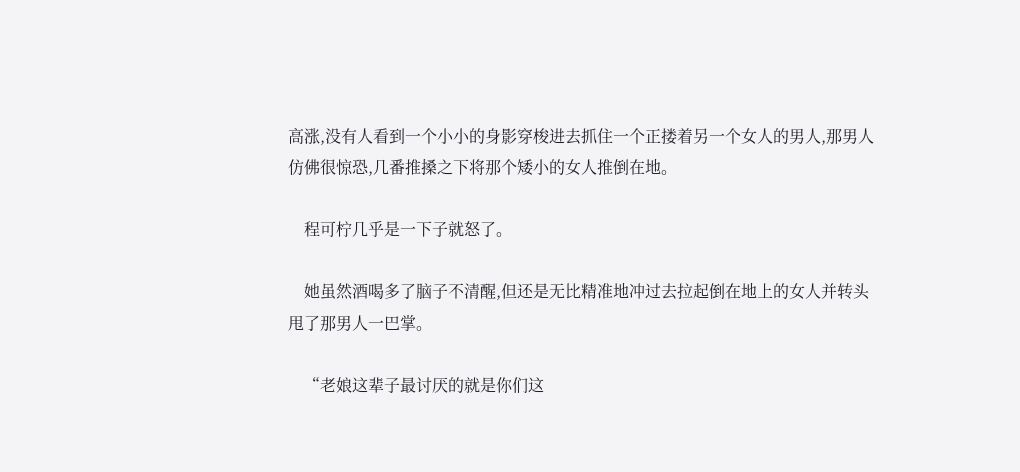高涨,没有人看到一个小小的身影穿梭进去抓住一个正搂着另一个女人的男人,那男人仿佛很惊恐,几番推搡之下将那个矮小的女人推倒在地。

    程可柠几乎是一下子就怒了。

    她虽然酒喝多了脑子不清醒,但还是无比精准地冲过去拉起倒在地上的女人并转头甩了那男人一巴掌。

    “老娘这辈子最讨厌的就是你们这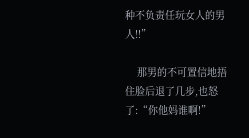种不负责任玩女人的男人!!”

    那男的不可置信地捂住脸后退了几步,也怒了:“你他妈谁啊!”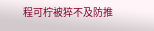程可柠被猝不及防推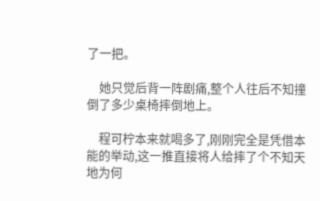了一把。

    她只觉后背一阵剧痛,整个人往后不知撞倒了多少桌椅摔倒地上。

    程可柠本来就喝多了,刚刚完全是凭借本能的举动,这一推直接将人给摔了个不知天地为何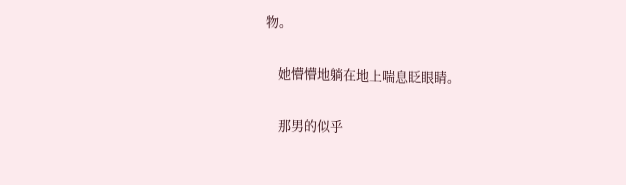物。

    她懵懵地躺在地上喘息眨眼睛。

    那男的似乎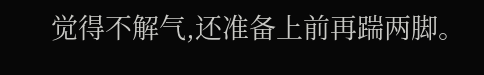觉得不解气,还准备上前再踹两脚。